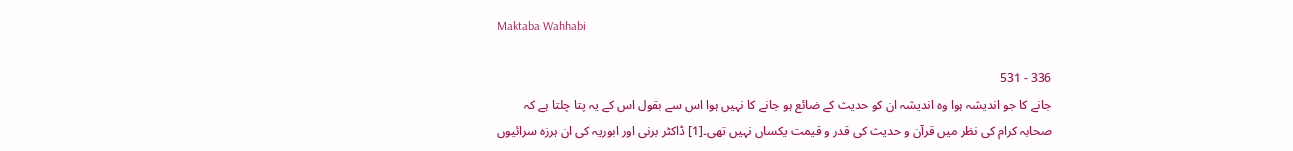Maktaba Wahhabi

336 - 531
جانے کا جو اندیشہ ہوا وہ اندیشہ ان کو حدیث کے ضائع ہو جانے کا نہیں ہوا اس سے بقول اس کے یہ پتا چلتا ہے کہ صحابہ کرام کی نظر میں قرآن و حدیث کی قدر و قیمت یکساں نہیں تھی۔[1] ڈاکٹر برنی اور ابوریہ کی ان ہرزہ سرائیوں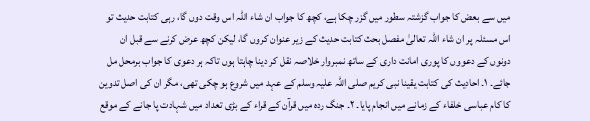میں سے بعض کا جواب گزشتہ سطور میں گزر چکا ہے، کچھ کا جواب ان شاء اللہ اس وقت دوں گا، رہی کتابت حدیث تو اس مسئلہ پر ان شاء اللہ تعالیٰ مفصل بحث کتابت حدیث کے زیر عنوان کروں گا، لیکن کچھ عرض کرنے سے قبل ان دونوں کے دعووں کا پوری امانت داری کے ساتھ نمبروار خلاصہ نقل کر دینا چاہتا ہوں تاکہ ہر دعوی کا جواب برمحل مل جائے۔ ۱۔ احادیث کی کتابت یقینا نبی کریم صلی اللہ علیہ وسلم کے عہد میں شروع ہو چکی تھی، مگر ان کی اصل تدوین کا کام عباسی خلفاء کے زمانے میں انجام پایا۔ ۲۔ جنگ ردہ میں قرآن کے قراء کے بڑی تعداد میں شہادت پا جانے کے موقع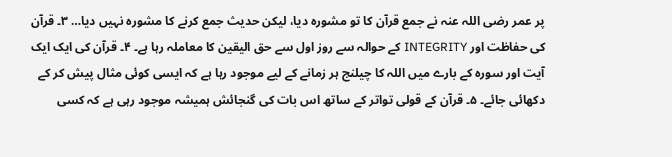پر عمر رضی اللہ عنہ نے جمع قرآن کا تو مشورہ دیا، لیکن حدیث جمع کرنے کا مشورہ نہیں دیا… ۳۔ قرآن کی حفاظت اور INTEGRITY کے حوالہ سے روز اول سے حق الیقین کا معاملہ رہا ہے۔ ۴۔ قرآن کی ایک ایک آیت اور سورہ کے بارے میں اللہ کا چیلنج ہر زمانے کے لیے موجود رہا ہے کہ ایسی کوئی مثال پیش کر کے دکھائی جائے۔ ۵۔ قرآن کے قولی تواتر کے ساتھ اس بات کی گنجائش ہمیشہ موجود رہی ہے کہ کسی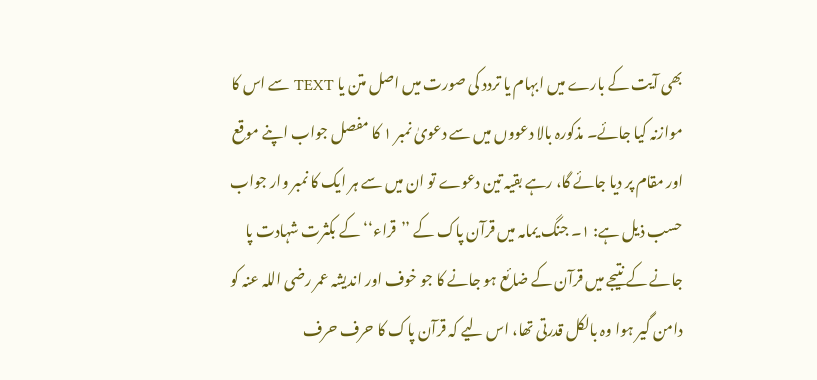بھی آیت کے بارے میں ابہام یا تردد کی صورت میں اصل متن یا TEXT سے اس کا موازنہ کیا جائے۔ مذکورہ بالا دعووں میں سے دعویٰ نمبر ۱ کا مفصل جواب اپنے موقع اور مقام پر دیا جائے گا، رہے بقیہ تین دعوے تو ان میں سے ہر ایک کا نمبر وار جواب حسب ذیل ہے: ۱۔ جنگ یمامہ میں قرآن پاک کے ’’قراء‘‘ کے بکثرت شہادت پا جانے کے نتیجے میں قرآن کے ضائع ہو جانے کا جو خوف اور اندیشہ عمر رضی اللہ عنہ کو دامن گیر ہوا وہ بالکل قدرتی تھا، اس لیے کہ قرآن پاک کا حرف حرف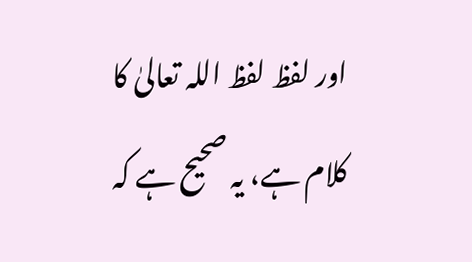اور لفظ لفظ اللہ تعالیٰ کا کلام ہے، یہ صحیح ہے کہ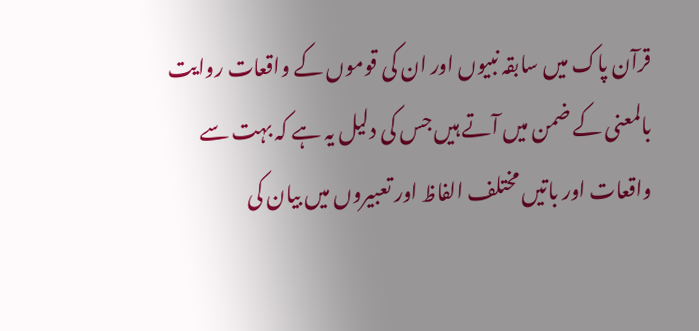قرآن پاک میں سابقہ نبیوں اور ان کی قوموں کے واقعات روایت بالمعنی کے ضمن میں آتے ہیں جس کی دلیل یہ ہے کہ بہت سے واقعات اور باتیں مختلف الفاظ اور تعبیروں میں بیان کی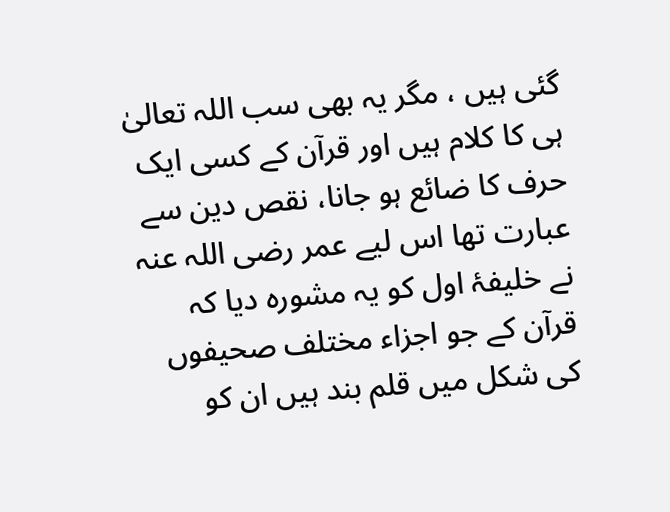گئی ہیں ، مگر یہ بھی سب اللہ تعالیٰ ہی کا کلام ہیں اور قرآن کے کسی ایک حرف کا ضائع ہو جانا، نقص دین سے عبارت تھا اس لیے عمر رضی اللہ عنہ نے خلیفۂ اول کو یہ مشورہ دیا کہ قرآن کے جو اجزاء مختلف صحیفوں کی شکل میں قلم بند ہیں ان کو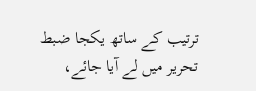ترتیب کے ساتھ یکجا ضبط تحریر میں لے آیا جائے،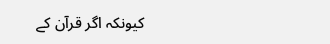کیونکہ اگر قرآن کے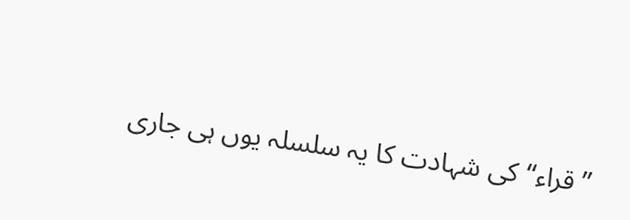’’قراء‘‘ کی شہادت کا یہ سلسلہ یوں ہی جاری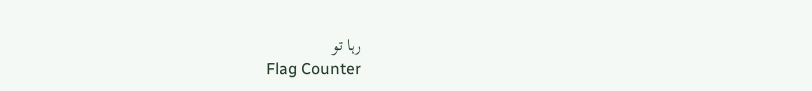رہا تو
Flag Counter